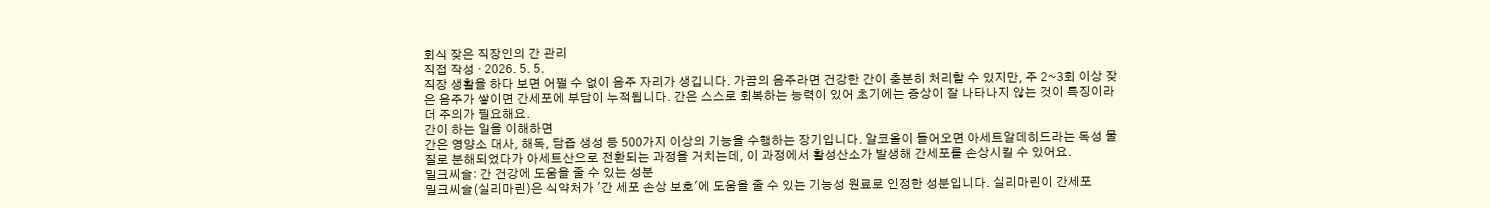회식 잦은 직장인의 간 관리
직접 작성 · 2026. 5. 5.
직장 생활을 하다 보면 어쩔 수 없이 음주 자리가 생깁니다. 가끔의 음주라면 건강한 간이 충분히 처리할 수 있지만, 주 2~3회 이상 잦은 음주가 쌓이면 간세포에 부담이 누적됩니다. 간은 스스로 회복하는 능력이 있어 초기에는 증상이 잘 나타나지 않는 것이 특징이라 더 주의가 필요해요.
간이 하는 일을 이해하면
간은 영양소 대사, 해독, 담즙 생성 등 500가지 이상의 기능을 수행하는 장기입니다. 알코올이 들어오면 아세트알데히드라는 독성 물질로 분해되었다가 아세트산으로 전환되는 과정을 거치는데, 이 과정에서 활성산소가 발생해 간세포를 손상시킬 수 있어요.
밀크씨슬: 간 건강에 도움을 줄 수 있는 성분
밀크씨슬(실리마린)은 식약처가 '간 세포 손상 보호'에 도움을 줄 수 있는 기능성 원료로 인정한 성분입니다. 실리마린이 간세포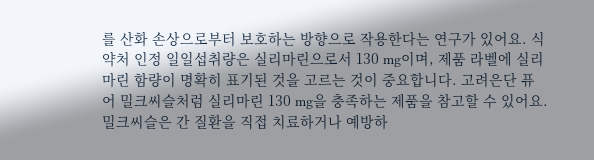를 산화 손상으로부터 보호하는 방향으로 작용한다는 연구가 있어요. 식약처 인정 일일섭취량은 실리마린으로서 130 mg이며, 제품 라벨에 실리마린 함량이 명확히 표기된 것을 고르는 것이 중요합니다. 고려은단 퓨어 밀크씨슬처럼 실리마린 130 mg을 충족하는 제품을 참고할 수 있어요.
밀크씨슬은 간 질환을 직접 치료하거나 예방하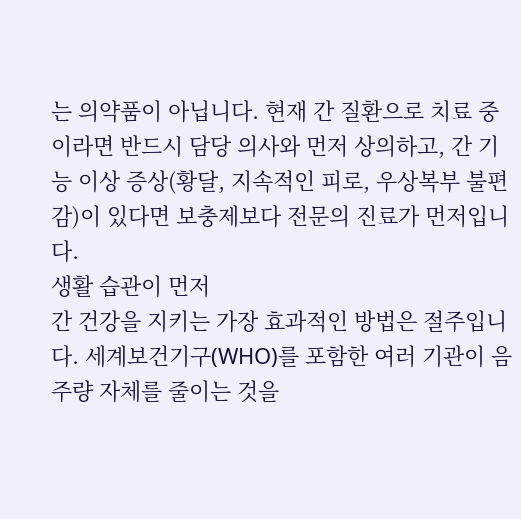는 의약품이 아닙니다. 현재 간 질환으로 치료 중이라면 반드시 담당 의사와 먼저 상의하고, 간 기능 이상 증상(황달, 지속적인 피로, 우상복부 불편감)이 있다면 보충제보다 전문의 진료가 먼저입니다.
생활 습관이 먼저
간 건강을 지키는 가장 효과적인 방법은 절주입니다. 세계보건기구(WHO)를 포함한 여러 기관이 음주량 자체를 줄이는 것을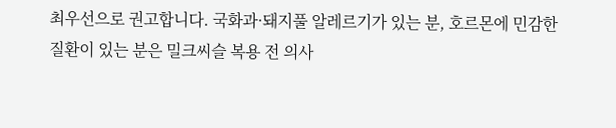최우선으로 권고합니다. 국화과·돼지풀 알레르기가 있는 분, 호르몬에 민감한 질환이 있는 분은 밀크씨슬 복용 전 의사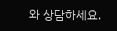와 상담하세요.